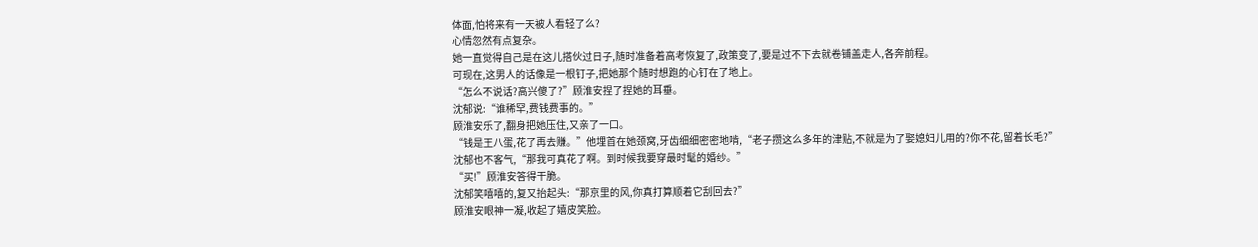体面,怕将来有一天被人看轻了么?
心情忽然有点复杂。
她一直觉得自己是在这儿搭伙过日子,随时准备着高考恢复了,政策变了,要是过不下去就卷铺盖走人,各奔前程。
可现在,这男人的话像是一根钉子,把她那个随时想跑的心钉在了地上。
“怎么不说话?高兴傻了?”顾淮安捏了捏她的耳垂。
沈郁说:“谁稀罕,费钱费事的。”
顾淮安乐了,翻身把她压住,又亲了一口。
“钱是王八蛋,花了再去赚。”他埋首在她颈窝,牙齿细细密密地啃,“老子攒这么多年的津贴,不就是为了娶媳妇儿用的?你不花,留着长毛?”
沈郁也不客气,“那我可真花了啊。到时候我要穿最时髦的婚纱。”
“买!”顾淮安答得干脆。
沈郁笑嘻嘻的,复又抬起头:“那京里的风,你真打算顺着它刮回去?”
顾淮安眼神一凝,收起了嬉皮笑脸。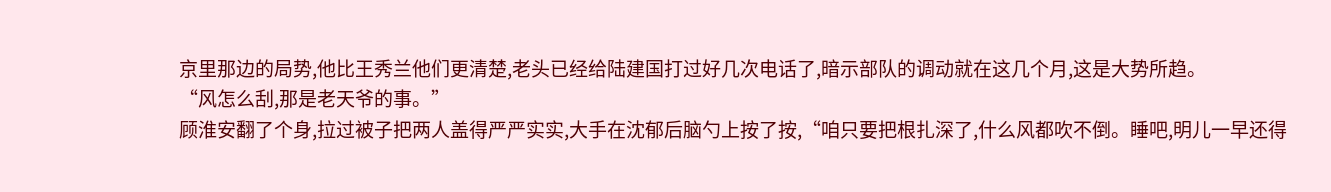京里那边的局势,他比王秀兰他们更清楚,老头已经给陆建国打过好几次电话了,暗示部队的调动就在这几个月,这是大势所趋。
“风怎么刮,那是老天爷的事。”
顾淮安翻了个身,拉过被子把两人盖得严严实实,大手在沈郁后脑勺上按了按,“咱只要把根扎深了,什么风都吹不倒。睡吧,明儿一早还得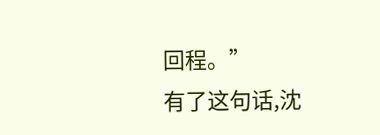回程。”
有了这句话,沈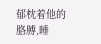郁枕着他的胳膊,睡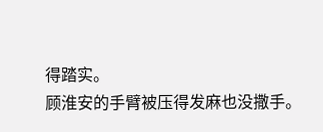得踏实。
顾淮安的手臂被压得发麻也没撒手。